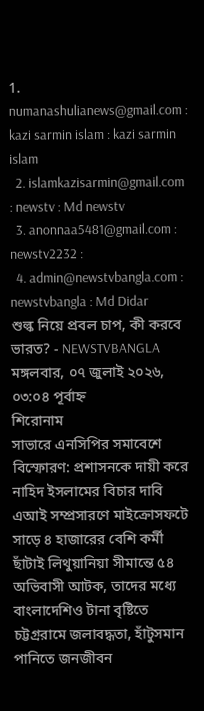1. numanashulianews@gmail.com : kazi sarmin islam : kazi sarmin islam
  2. islamkazisarmin@gmail.com : newstv : Md newstv
  3. anonnaa5481@gmail.com : newstv2232 :
  4. admin@newstvbangla.com : newstvbangla : Md Didar
শুল্ক নিয়ে প্রবল চাপ, কী করবে ভারত? - NEWSTVBANGLA
মঙ্গলবার, ০৭ জুলাই ২০২৬, ০৩:০৪ পূর্বাহ্ন
শিরোনাম
সাভারে এনসিপির সমাবেশে বিস্ফোরণ: প্রশাসনকে দায়ী করে নাহিদ ইসলামের বিচার দাবি এআই সম্প্রসারণে মাইক্রোসফটে সাড়ে ৪ হাজারের বেশি কর্মী ছাঁটাই লিথুয়ানিয়া সীমান্তে ৫৪ অভিবাসী আটক, তাদের মধ্যে বাংলাদেশিও টানা বৃষ্টিতে চট্টগ্ররামে জলাবদ্ধতা, হাঁটুসমান পানিতে জনজীবন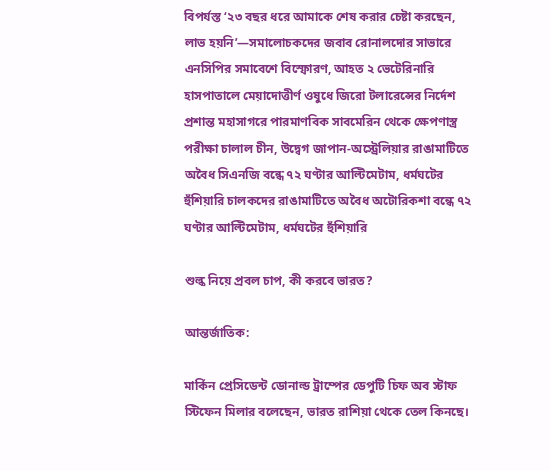বিপর্যস্ত ‘২৩ বছর ধরে আমাকে শেষ করার চেষ্টা করছেন, লাভ হয়নি’—সমালোচকদের জবাব রোনালদোর সাভারে এনসিপির সমাবেশে বিস্ফোরণ, আহত ২ ভেটেরিনারি হাসপাতালে মেয়াদোত্তীর্ণ ওষুধে জিরো টলারেন্সের নির্দেশ প্রশান্ত মহাসাগরে পারমাণবিক সাবমেরিন থেকে ক্ষেপণাস্ত্র পরীক্ষা চালাল চীন, উদ্বেগ জাপান-অস্ট্রেলিয়ার রাঙামাটিতে অবৈধ সিএনজি বন্ধে ৭২ ঘণ্টার আল্টিমেটাম, ধর্মঘটের হুঁশিয়ারি চালকদের রাঙামাটিতে অবৈধ অটোরিকশা বন্ধে ৭২ ঘণ্টার আল্টিমেটাম, ধর্মঘটের হুঁশিয়ারি

শুল্ক নিয়ে প্রবল চাপ, কী করবে ভারত?

আন্তর্জাতিক:

মার্কিন প্রেসিডেন্ট ডোনাল্ড ট্রাম্পের ডেপুটি চিফ অব স্টাফ স্টিফেন মিলার বলেছেন, ভারত রাশিয়া থেকে তেল কিনছে।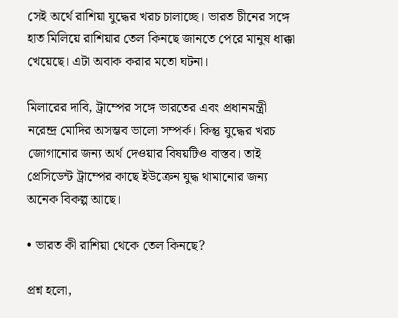সেই অর্থে রাশিয়া যুদ্ধের খরচ চালাচ্ছে। ভারত চীনের সঙ্গে হাত মিলিয়ে রাশিয়ার তেল কিনছে জানতে পেরে মানুষ ধাক্কা খেয়েছে। এটা অবাক করার মতো ঘটনা।

মিলারের দাবি, ট্রাম্পের সঙ্গে ভারতের এবং প্রধানমন্ত্রী নরেন্দ্র মোদির অসম্ভব ভালো সম্পর্ক। কিন্তু যুদ্ধের খরচ জোগানোর জন্য অর্থ দেওয়ার বিষয়টিও বাস্তব। তাই প্রেসিডেন্ট ট্রাম্পের কাছে ইউক্রেন যুদ্ধ থামানোর জন্য অনেক বিকল্প আছে।

• ভারত কী রাশিয়া থেকে তেল কিনছে?

প্রশ্ন হলো,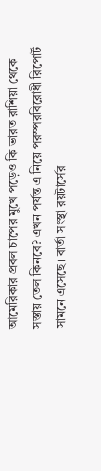আমেরিকার প্রবল চাপের মুখে পড়েও কি ভারত রাশিয়া থেকে সস্তায় তেল কিনবে? এখন পর্যন্ত এ নিয়ে পরস্পরবিরোধী রিপোর্ট সামনে এসেছে। বার্তা সংস্থা রয়টার্সের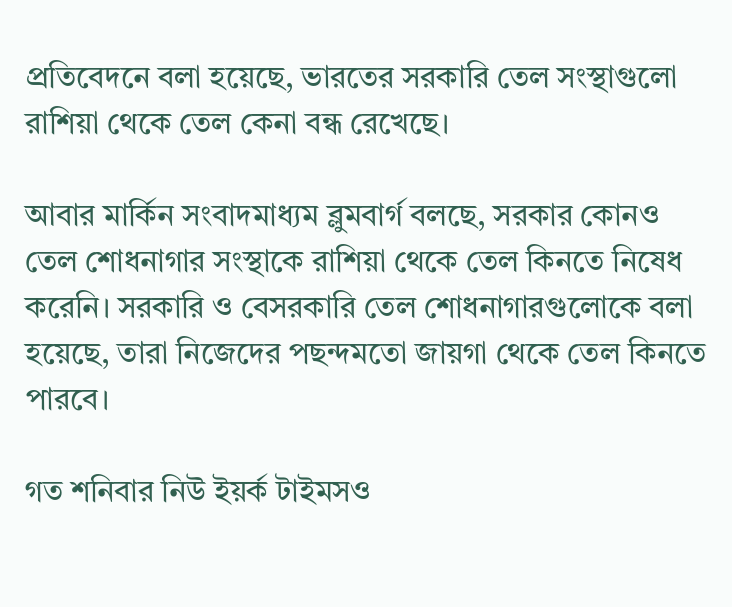প্রতিবেদনে বলা হয়েছে, ভারতের সরকারি তেল সংস্থাগুলো রাশিয়া থেকে তেল কেনা বন্ধ রেখেছে।

আবার মার্কিন সংবাদমাধ্যম ব্লুমবার্গ বলছে, সরকার কোনও তেল শোধনাগার সংস্থাকে রাশিয়া থেকে তেল কিনতে নিষেধ করেনি। সরকারি ও বেসরকারি তেল শোধনাগারগুলোকে বলা হয়েছে, তারা নিজেদের পছন্দমতো জায়গা থেকে তেল কিনতে পারবে।

গত শনিবার নিউ ইয়র্ক টাইমসও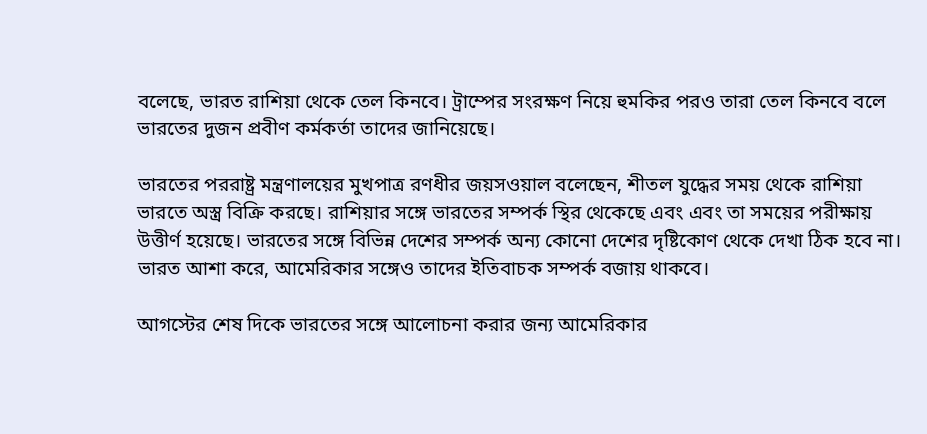বলেছে, ভারত রাশিয়া থেকে তেল কিনবে। ট্রাম্পের সংরক্ষণ নিয়ে হুমকির পরও তারা তেল কিনবে বলে ভারতের দুজন প্রবীণ কর্মকর্তা তাদের জানিয়েছে।

ভারতের পররাষ্ট্র মন্ত্রণালয়ের মুখপাত্র রণধীর জয়সওয়াল বলেছেন, শীতল যুদ্ধের সময় থেকে রাশিয়া ভারতে অস্ত্র বিক্রি করছে। রাশিয়ার সঙ্গে ভারতের সম্পর্ক স্থির থেকেছে এবং এবং তা সময়ের পরীক্ষায় উত্তীর্ণ হয়েছে। ভারতের সঙ্গে বিভিন্ন দেশের সম্পর্ক অন্য কোনো দেশের দৃষ্টিকোণ থেকে দেখা ঠিক হবে না। ভারত আশা করে, আমেরিকার সঙ্গেও তাদের ইতিবাচক সম্পর্ক বজায় থাকবে।

আগস্টের শেষ দিকে ভারতের সঙ্গে আলোচনা করার জন্য আমেরিকার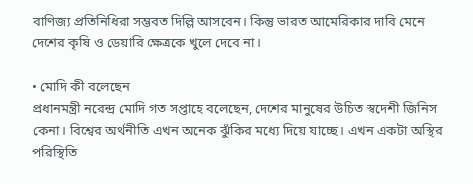বাণিজ্য প্রতিনিধিরা সম্ভবত দিল্লি আসবেন। কিন্তু ভারত আমেরিকার দাবি মেনে দেশের কৃষি ও ডেয়ারি ক্ষেত্রকে খুলে দেবে না।

• মোদি কী বলেছেন
প্রধানমন্ত্রী নরেন্দ্র মোদি গত সপ্তাহে বলেছেন, দেশের মানুষের উচিত স্বদেশী জিনিস কেনা। বিশ্বের অর্থনীতি এখন অনেক ঝুঁকির মধ্যে দিয়ে যাচ্ছে। এখন একটা অস্থির পরিস্থিতি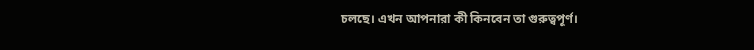চলছে। এখন আপনারা কী কিনবেন তা গুরুত্বপূর্ণ।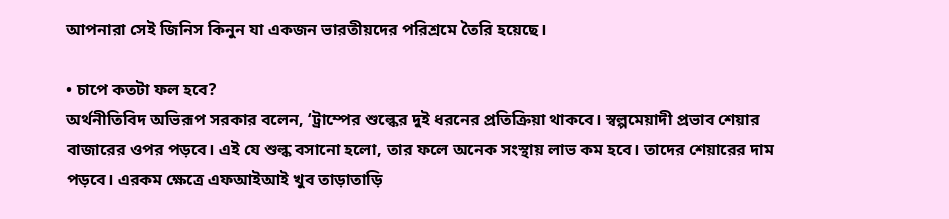আপনারা সেই জিনিস কিনুন যা একজন ভারতীয়দের পরিশ্রমে তৈরি হয়েছে।

• চাপে কতটা ফল হবে?
অর্থনীতিবিদ অভিরূপ সরকার বলেন, ‘ট্রাম্পের শুল্কের দুই ধরনের প্রতিক্রিয়া থাকবে। স্বল্পমেয়াদী প্রভাব শেয়ার বাজারের ওপর পড়বে। এই যে শুল্ক বসানো হলো, তার ফলে অনেক সংস্থায় লাভ কম হবে। তাদের শেয়ারের দাম পড়বে। এরকম ক্ষেত্রে এফআইআই খুব তাড়াতাড়ি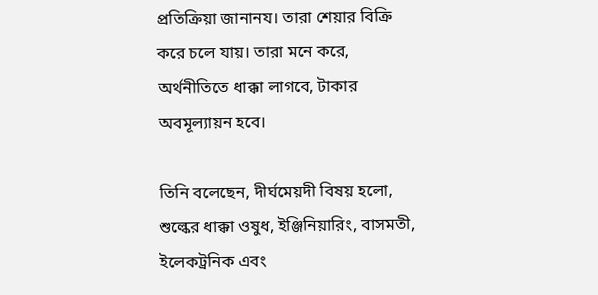প্রতিক্রিয়া জানানয। তারা শেয়ার বিক্রি করে চলে যায়। তারা মনে করে, অর্থনীতিতে ধাক্কা লাগবে, টাকার অবমূল্যায়ন হবে।

তিনি বলেছেন, দীর্ঘমেয়দী বিষয় হলো, শুল্কের ধাক্কা ওষুধ, ইঞ্জিনিয়ারিং, বাসমতী, ইলেকট্রনিক এবং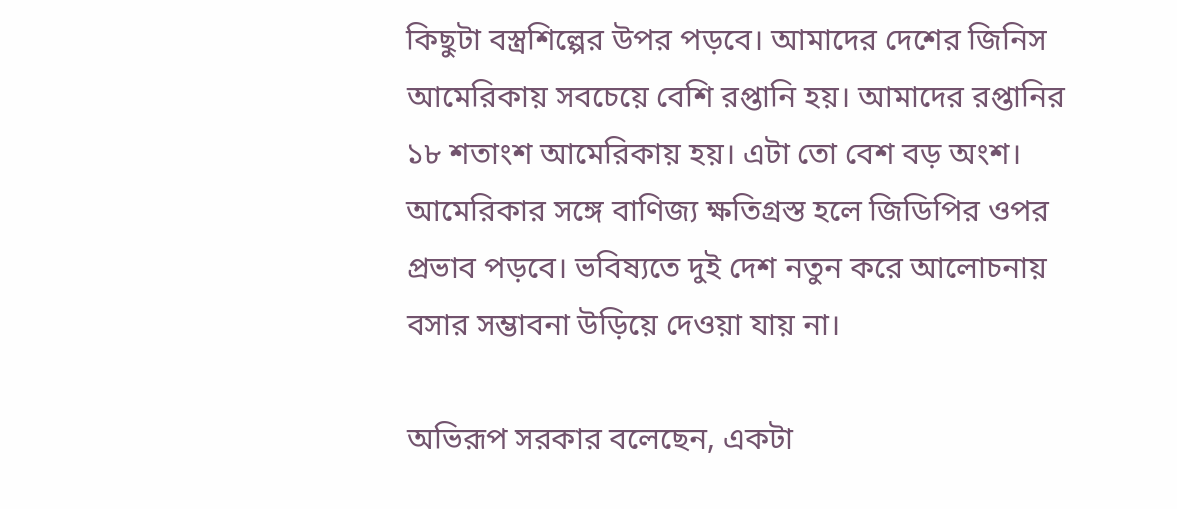কিছুটা বস্ত্রশিল্পের উপর পড়বে। আমাদের দেশের জিনিস আমেরিকায় সবচেয়ে বেশি রপ্তানি হয়। আমাদের রপ্তানির ১৮ শতাংশ আমেরিকায় হয়। এটা তো বেশ বড় অংশ। আমেরিকার সঙ্গে বাণিজ্য ক্ষতিগ্রস্ত হলে জিডিপির ওপর প্রভাব পড়বে। ভবিষ্যতে দুই দেশ নতুন করে আলোচনায় বসার সম্ভাবনা উড়িয়ে দেওয়া যায় না।

অভিরূপ সরকার বলেছেন, একটা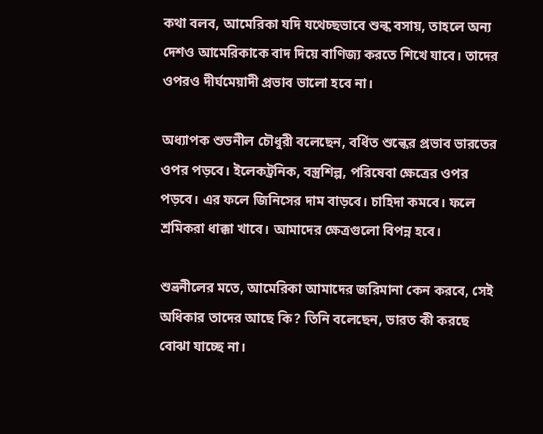কথা বলব, আমেরিকা যদি যথেচ্ছভাবে শুল্ক বসায়, তাহলে অন্য দেশও আমেরিকাকে বাদ দিয়ে বাণিজ্য করতে শিখে যাবে। তাদের ওপরও দীর্ঘমেয়াদী প্রভাব ভালো হবে না।

অধ্যাপক শুভনীল চৌধুরী বলেছেন, বর্ধিত শুল্কের প্রভাব ভারতের ওপর পড়বে। ইলেকট্রনিক, বস্ত্রশিল্প, পরিষেবা ক্ষেত্রের ওপর পড়বে। এর ফলে জিনিসের দাম বাড়বে। চাহিদা কমবে। ফলে শ্রমিকরা ধাক্কা খাবে। আমাদের ক্ষেত্রগুলো বিপন্ন হবে।

শুভ্রনীলের মতে, আমেরিকা আমাদের জরিমানা কেন করবে, সেই অধিকার তাদের আছে কি? তিনি বলেছেন, ভারত কী করছে বোঝা যাচ্ছে না।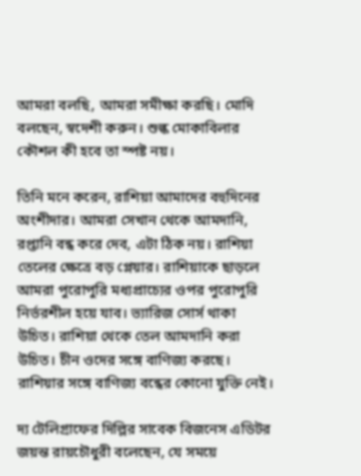আমরা বলছি, আমরা সমীক্ষা করছি। মোদি বলছেন, স্বদেশী করুন। শুল্ক মোকাবিলার কৌশল কী হবে তা স্পষ্ট নয়।

তিনি মনে করেন, রাশিয়া আমাদের বহুদিনের অংশীদার। আমরা সেখান থেকে আমদানি, রপ্তানি বন্ধ করে দেব, এটা ঠিক নয়। রাশিয়া তেলের ক্ষেত্রে বড় প্লেয়ার। রাশিয়াকে ছাড়লে আমরা পুরোপুরি মধ্যপ্রাচ্যের ওপর পুরোপুরি নির্ভরশীল হয়ে যাব। ভ্যারিজ সোর্স থাকা উচিত। রাশিয়া থেকে তেল আমদানি করা উচিত। চীন ওদের সঙ্গে বাণিজ্য করছে। রাশিয়ার সঙ্গে বাণিজ্য বন্ধের কোনো যুক্তি নেই।

দ্য টেলিগ্রাফের দিল্লির সাবেক বিজনেস এডিটর জয়ন্ত রায়চৌধুরী বলেছেন, যে সময়ে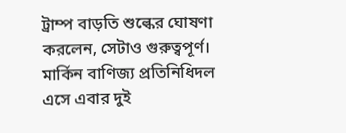ট্রাম্প বাড়তি শুল্কের ঘোষণা করলেন, সেটাও গুরুত্বপূর্ণ। মার্কিন বাণিজ্য প্রতিনিধিদল এসে এবার দুই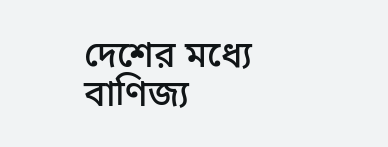দেশের মধ্যে বাণিজ্য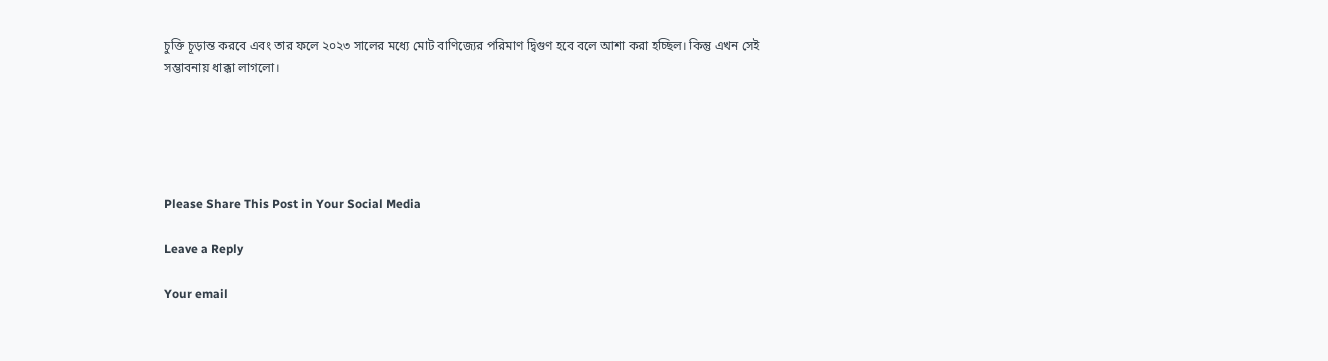চুক্তি চূড়ান্ত করবে এবং তার ফলে ২০২৩ সালের মধ্যে মোট বাণিজ্যের পরিমাণ দ্বিগুণ হবে বলে আশা করা হচ্ছিল। কিন্তু এখন সেই সম্ভাবনায় ধাক্কা লাগলো।





Please Share This Post in Your Social Media

Leave a Reply

Your email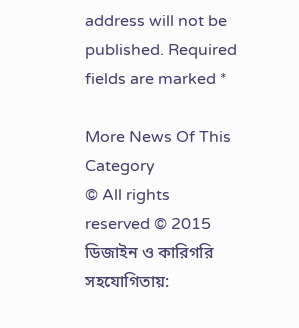address will not be published. Required fields are marked *

More News Of This Category
© All rights reserved © 2015
ডিজাইন ও কারিগরি সহযোগিতায়: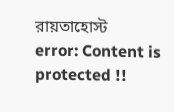রায়তাহোস্ট
error: Content is protected !!